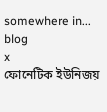somewhere in... blog
x
ফোনেটিক ইউনিজয়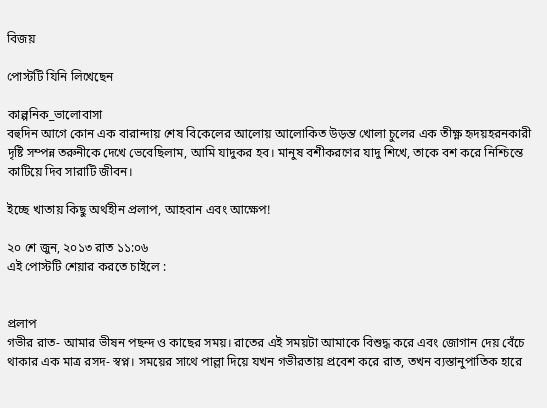বিজয়

পোস্টটি যিনি লিখেছেন

কাল্পনিক_ভালোবাসা
বহুদিন আগে কোন এক বারান্দায় শেষ বিকেলের আলোয় আলোকিত উড়ন্ত খোলা চুলের এক তীক্ষ্ণ হৃদয়হরনকারী দৃষ্টি সম্পন্ন তরুনীকে দেখে ভেবেছিলাম, আমি যাদুকর হব। মানুষ বশীকরণের যাদু শিখে, তাকে বশ করে নিশ্চিন্তে কাটিয়ে দিব সারাটি জীবন।

ইচ্ছে খাতায় কিছু অর্থহীন প্রলাপ, আহবান এবং আক্ষেপ!

২০ শে জুন, ২০১৩ রাত ১১:০৬
এই পোস্টটি শেয়ার করতে চাইলে :


প্রলাপ
গভীর রাত- আমার ভীষন পছন্দ ও কাছের সময়। রাতের এই সময়টা আমাকে বিশুদ্ধ করে এবং জোগান দেয় বেঁচে থাকার এক মাত্র রসদ- স্বপ্ন। সময়ের সাথে পাল্লা দিয়ে যখন গভীরতায় প্রবেশ করে রাত, তখন ব্যস্তানুপাতিক হারে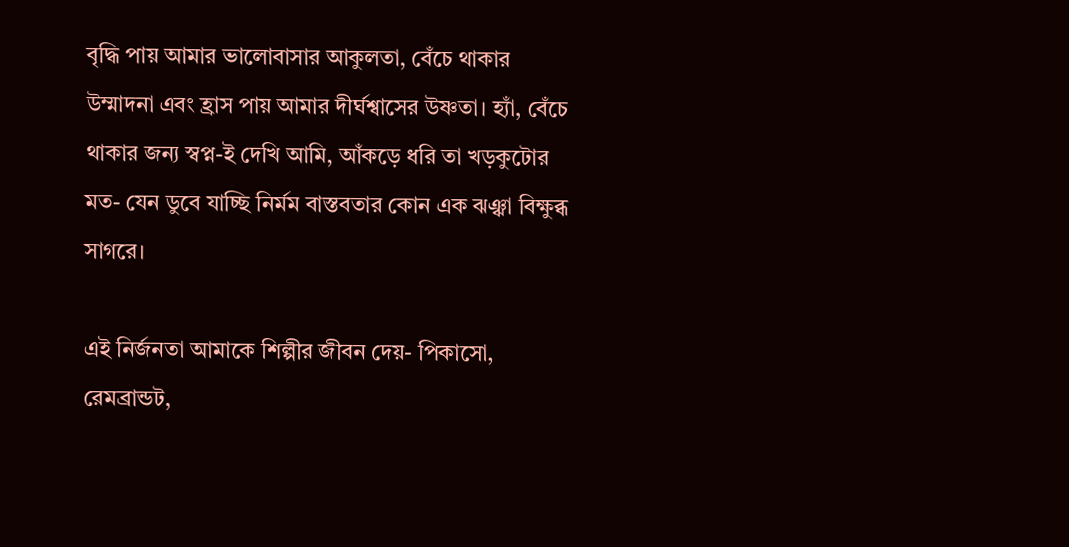বৃদ্ধি পায় আমার ভালোবাসার আকুলতা, বেঁচে থাকার উম্মাদনা এবং হ্রাস পায় আমার দীর্ঘশ্বাসের উষ্ণতা। হ্যাঁ, বেঁচে থাকার জন্য স্বপ্ন-ই দেখি আমি, আঁকড়ে ধরি তা খড়কুটোর মত- যেন ডুবে যাচ্ছি নির্মম বাস্তবতার কোন এক ঝঞ্ঝা বিক্ষুব্ধ সাগরে।

এই নির্জনতা আমাকে শিল্পীর জীবন দেয়- পিকাসো, রেমব্রান্ডট,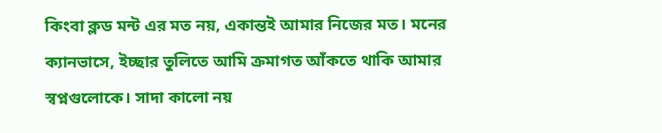কিংবা ক্লড মন্ট এর মত নয়, একান্তই আমার নিজের মত। মনের ক্যানভাসে, ইচ্ছার তুলিতে আমি ক্রমাগত আঁকতে থাকি আমার স্বপ্নগুলোকে। সাদা কালো নয়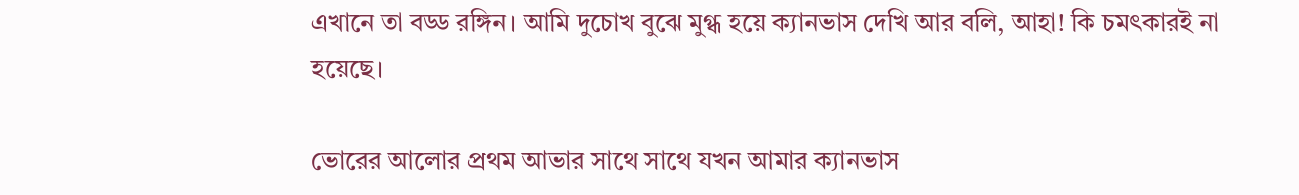এখানে তা বড্ড রঙ্গিন। আমি দুচোখ বুঝে মুগ্ধ হয়ে ক্যানভাস দেখি আর বলি, আহা! কি চমৎকারই না হয়েছে।

ভোরের আলোর প্রথম আভার সাথে সাথে যখন আমার ক্যানভাস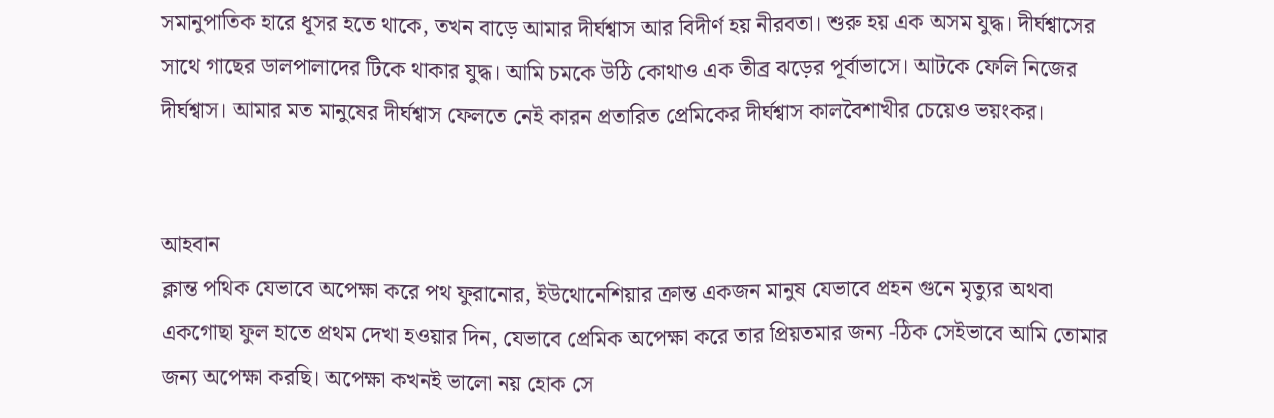সমানুপাতিক হারে ধূসর হতে থাকে, তখন বাড়ে আমার দীর্ঘশ্বাস আর বিদীর্ণ হয় নীরবতা। শুরু হয় এক অসম যুদ্ধ। দীর্ঘশ্বাসের সাথে গাছের ডালপালাদের টিকে থাকার যুদ্ধ। আমি চমকে উঠি কোথাও এক তীব্র ঝড়ের পূর্বাভাসে। আটকে ফেলি নিজের দীর্ঘশ্বাস। আমার মত মানুষের দীর্ঘশ্বাস ফেলতে নেই কারন প্রতারিত প্রেমিকের দীর্ঘশ্বাস কালবৈশাখীর চেয়েও ভয়ংকর।


আহবান
ক্লান্ত পথিক যেভাবে অপেক্ষা করে পথ ফুরানোর, ইউথোনেশিয়ার ক্রান্ত একজন মানুষ যেভাবে প্রহন গুনে মৃত্যুর অথবা একগোছা ফুল হাতে প্রথম দেখা হওয়ার দিন, যেভাবে প্রেমিক অপেক্ষা করে তার প্রিয়তমার জন্য -ঠিক সেইভাবে আমি তোমার জন্য অপেক্ষা করছি। অপেক্ষা কখনই ভালো নয় হোক সে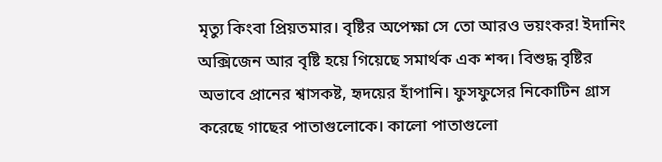মৃত্যু কিংবা প্রিয়তমার। বৃষ্টির অপেক্ষা সে তো আরও ভয়ংকর! ইদানিং অক্সিজেন আর বৃষ্টি হয়ে গিয়েছে সমার্থক এক শব্দ। বিশুদ্ধ বৃষ্টির অভাবে প্রানের শ্বাসকষ্ট, হৃদয়ের হাঁপানি। ফুসফুসের নিকোটিন গ্রাস করেছে গাছের পাতাগুলোকে। কালো পাতাগুলো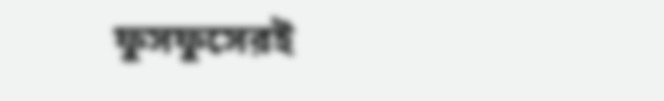ফুসফুসেরই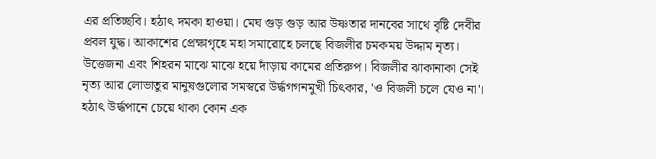এর প্রতিচ্ছবি। হঠাৎ দমকা হাওয়া। মেঘ গুড় গুড় আর উষ্ণতার দানবের সাথে বৃষ্টি দেবীর প্রবল যুদ্ধ। আকাশের প্রেক্ষাগৃহে মহা সমারোহে চলছে বিজলীর চমকময় উদ্দাম নৃত্য। উত্তেজনা এবং শিহরন মাঝে মাঝে হয়ে দাঁড়ায় কামের প্রতিরুপ। বিজলীর ঝাকানাকা সেই নৃত্য আর লোভাতুর মানুষগুলোর সমস্বরে উর্দ্ধগগনমুখী চিৎকার, 'ও বিজলী চলে যেও না'। হঠাৎ উর্দ্ধপানে চেয়ে থাকা কোন এক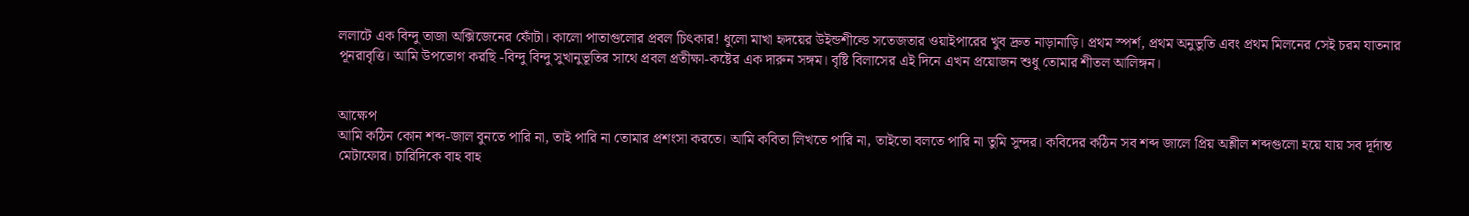ললাটে এক বিন্দু তাজা অক্সিজেনের ফোঁটা। কালো পাতাগুলোর প্রবল চিৎকার! ধুলো মাখা হৃদয়ের উইন্ডশীল্ডে সতেজতার ওয়াইপারের খুব দ্রুত নাড়ানাড়ি। প্রথম স্পর্শ, প্রথম অনুভুতি এবং প্রথম মিলনের সেই চরম যাতনার পূনরাবৃত্তি। আমি উপভোগ করছি -বিন্দু বিন্দু সুখানুভূতির সাথে প্রবল প্রতীক্ষা-কষ্টের এক দারুন সঙ্গম। বৃষ্টি বিলাসের এই দিনে এখন প্রয়োজন শুধু তোমার শীতল আলিঙ্গন।


আক্ষেপ
আমি কঠিন কোন শব্দ-জাল বুনতে পারি না, তাই পারি না তোমার প্রশংসা করতে। আমি কবিতা লিখতে পারি না, তাইতো বলতে পারি না তুমি সুন্দর। কবিদের কঠিন সব শব্দ জালে প্রিয় অশ্লীল শব্দগুলো হয়ে যায় সব দূর্দান্ত মেটাফোর। চারিদিকে বাহ বাহ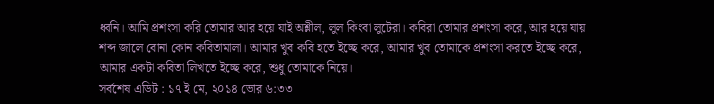ধ্বনি। আমি প্রশংসা করি তোমার আর হয়ে যাই অশ্লীল, লুল কিংবা লুটেরা। কবিরা তোমার প্রশংসা করে, আর হয়ে যায় শব্দ জালে বোনা কোন কবিতামালা। আমার খুব কবি হতে ইচ্ছে করে, আমার খুব তোমাকে প্রশংসা করতে ইচ্ছে করে, আমার একটা কবিতা লিখতে ইচ্ছে করে, শুধু তোমাকে নিয়ে।
সর্বশেষ এডিট : ১৭ ই মে, ২০১৪ ভোর ৬:৩৩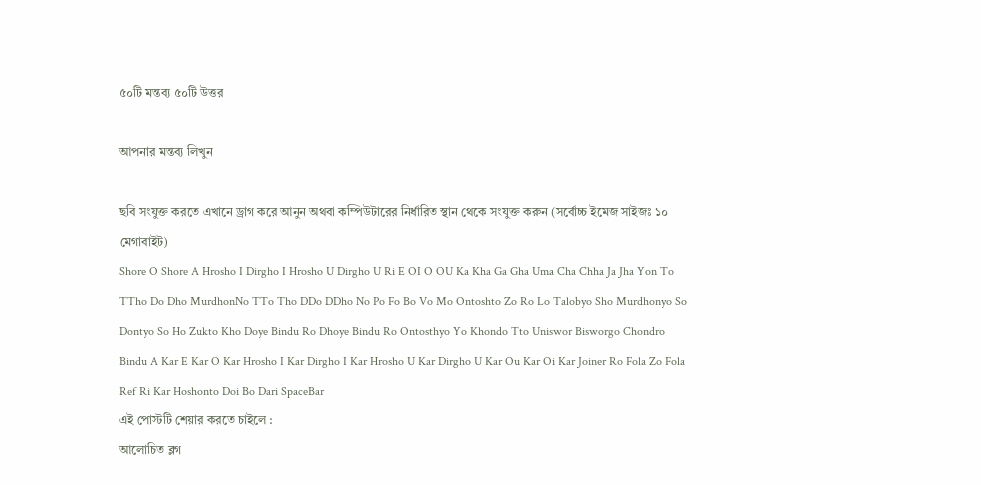৫০টি মন্তব্য ৫০টি উত্তর

আপনার মন্তব্য লিখুন

ছবি সংযুক্ত করতে এখানে ড্রাগ করে আনুন অথবা কম্পিউটারের নির্ধারিত স্থান থেকে সংযুক্ত করুন (সর্বোচ্চ ইমেজ সাইজঃ ১০ মেগাবাইট)
Shore O Shore A Hrosho I Dirgho I Hrosho U Dirgho U Ri E OI O OU Ka Kha Ga Gha Uma Cha Chha Ja Jha Yon To TTho Do Dho MurdhonNo TTo Tho DDo DDho No Po Fo Bo Vo Mo Ontoshto Zo Ro Lo Talobyo Sho Murdhonyo So Dontyo So Ho Zukto Kho Doye Bindu Ro Dhoye Bindu Ro Ontosthyo Yo Khondo Tto Uniswor Bisworgo Chondro Bindu A Kar E Kar O Kar Hrosho I Kar Dirgho I Kar Hrosho U Kar Dirgho U Kar Ou Kar Oi Kar Joiner Ro Fola Zo Fola Ref Ri Kar Hoshonto Doi Bo Dari SpaceBar
এই পোস্টটি শেয়ার করতে চাইলে :
আলোচিত ব্লগ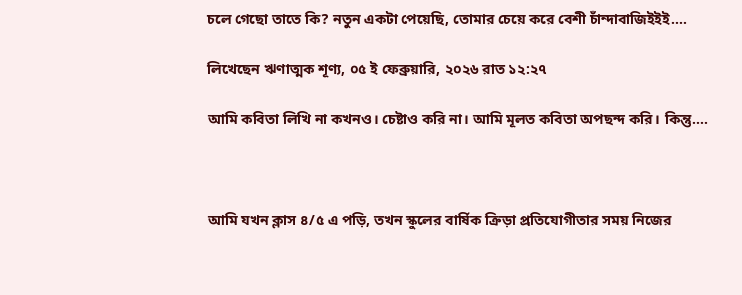চলে গেছো তাতে কি? নতুন একটা পেয়েছি, তোমার চেয়ে করে বেশী চাঁন্দাবাজিইইই....

লিখেছেন ঋণাত্মক শূণ্য, ০৫ ই ফেব্রুয়ারি, ২০২৬ রাত ১২:২৭

আমি কবিতা লিখি না কখনও। চেষ্টাও করি না। আমি মূলত কবিতা অপছন্দ করি। কিন্তু....



আমি যখন ক্লাস ৪/৫ এ পড়ি, তখন স্কুলের বার্ষিক ক্রিড়া প্রতিযোগীতার সময় নিজের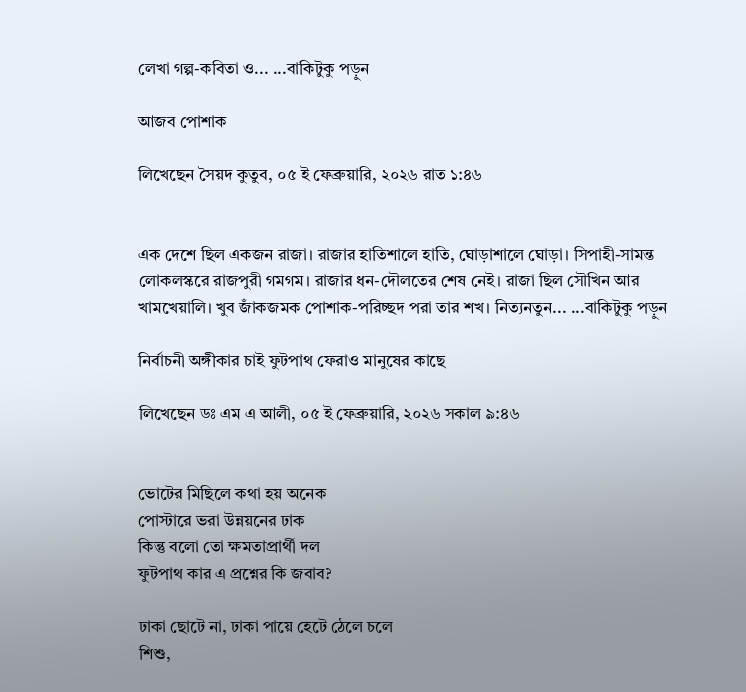লেখা গল্প-কবিতা ও... ...বাকিটুকু পড়ুন

আজব পোশাক

লিখেছেন সৈয়দ কুতুব, ০৫ ই ফেব্রুয়ারি, ২০২৬ রাত ১:৪৬


এক দেশে ছিল একজন রাজা। রাজার হাতিশালে হাতি, ঘোড়াশালে ঘোড়া। সিপাহী-সামন্ত লোকলস্করে রাজপুরী গমগম। রাজার ধন-দৌলতের শেষ নেই। রাজা ছিল সৌখিন আর খামখেয়ালি। খুব জাঁকজমক পোশাক-পরিচ্ছদ পরা তার শখ। নিত্যনতুন... ...বাকিটুকু পড়ুন

নির্বাচনী অঙ্গীকার চাই ফুটপাথ ফেরাও মানুষের কাছে

লিখেছেন ডঃ এম এ আলী, ০৫ ই ফেব্রুয়ারি, ২০২৬ সকাল ৯:৪৬


ভোটের মিছিলে কথা হয় অনেক
পোস্টারে ভরা উন্নয়নের ঢাক
কিন্তু বলো তো ক্ষমতাপ্রার্থী দল
ফুটপাথ কার এ প্রশ্নের কি জবাব?

ঢাকা ছোটে না, ঢাকা পায়ে হেটে ঠেলে চলে
শিশু,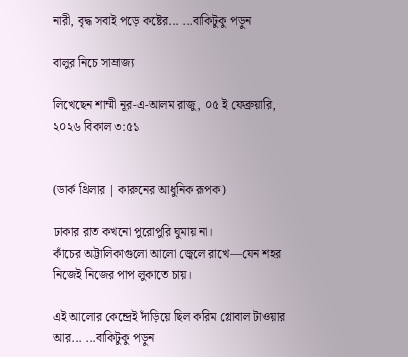নারী, বৃদ্ধ সবাই পড়ে কষ্টের... ...বাকিটুকু পড়ুন

বালুর নিচে সাম্রাজ্য

লিখেছেন শাম্মী নূর-এ-আলম রাজু, ০৫ ই ফেব্রুয়ারি, ২০২৬ বিকাল ৩:৫১


(ডার্ক থ্রিলার | কারুনের আধুনিক রূপক)

ঢাকার রাত কখনো পুরোপুরি ঘুমায় না।
কাঁচের অট্টালিকাগুলো আলো জ্বেলে রাখে—যেন শহর নিজেই নিজের পাপ লুকাতে চায়।

এই আলোর কেন্দ্রেই দাঁড়িয়ে ছিল করিম গ্লোবাল টাওয়ার
আর... ...বাকিটুকু পড়ুন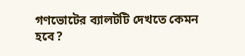গণভোটের ব্যালটটি দেখতে কেমন হবে?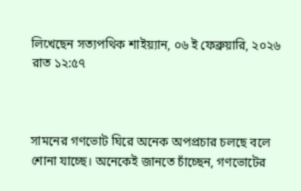লিখেছেন সত্যপথিক শাইয়্যান, ০৬ ই ফেব্রুয়ারি, ২০২৬ রাত ১২:৫৭



সামনের গণভোট ঘিরে অনেক অপপ্রচার চলছে বলে শোনা যাচ্ছে। অনেকেই জানতে চাঁচ্ছেন, গণভোটের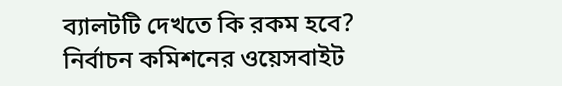ব্যালটটি দেখতে কি রকম হবে? নির্বাচন কমিশনের ওয়েসবাইট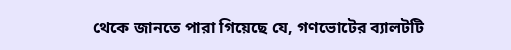থেকে জানতে পারা গিয়েছে যে, গণভোটের ব্যালটটি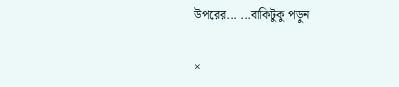উপরের... ...বাকিটুকু পড়ুন

×